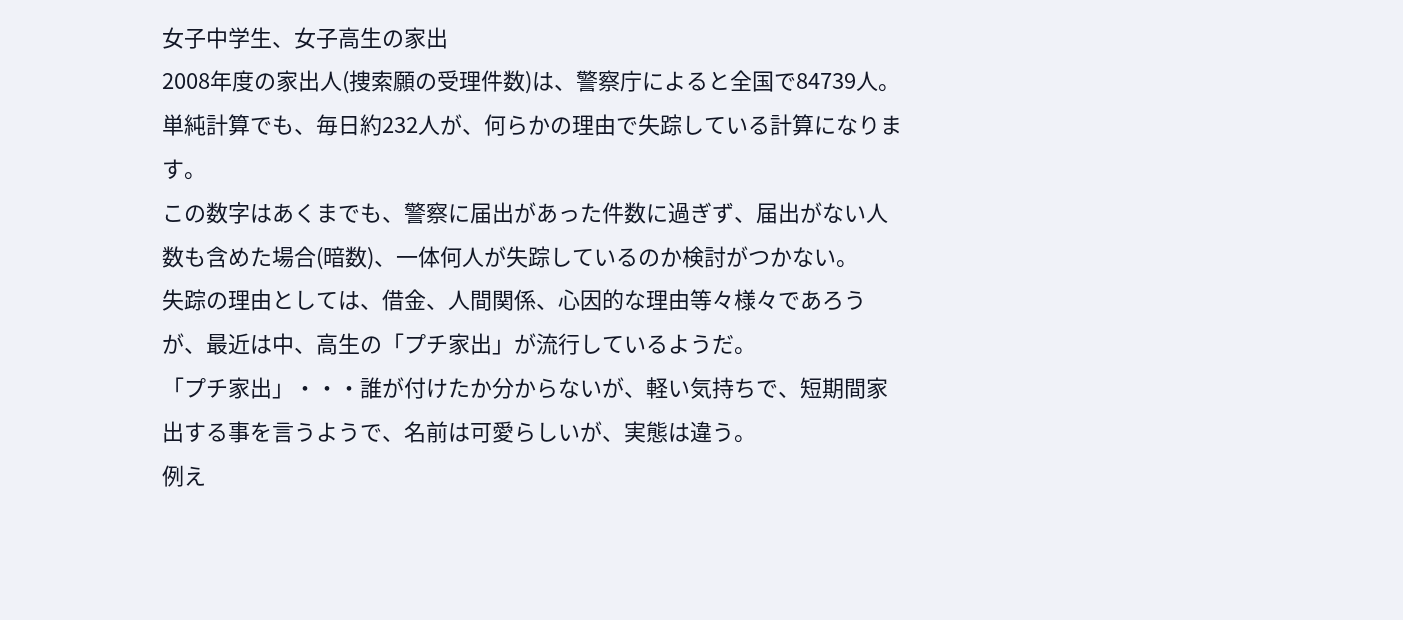女子中学生、女子高生の家出
2008年度の家出人(捜索願の受理件数)は、警察庁によると全国で84739人。
単純計算でも、毎日約232人が、何らかの理由で失踪している計算になります。
この数字はあくまでも、警察に届出があった件数に過ぎず、届出がない人数も含めた場合(暗数)、一体何人が失踪しているのか検討がつかない。
失踪の理由としては、借金、人間関係、心因的な理由等々様々であろうが、最近は中、高生の「プチ家出」が流行しているようだ。
「プチ家出」・・・誰が付けたか分からないが、軽い気持ちで、短期間家出する事を言うようで、名前は可愛らしいが、実態は違う。
例え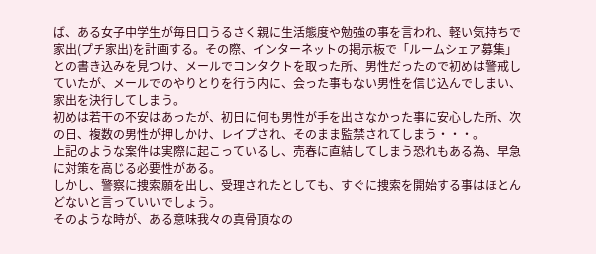ば、ある女子中学生が毎日口うるさく親に生活態度や勉強の事を言われ、軽い気持ちで家出(プチ家出)を計画する。その際、インターネットの掲示板で「ルームシェア募集」との書き込みを見つけ、メールでコンタクトを取った所、男性だったので初めは警戒していたが、メールでのやりとりを行う内に、会った事もない男性を信じ込んでしまい、家出を決行してしまう。
初めは若干の不安はあったが、初日に何も男性が手を出さなかった事に安心した所、次の日、複数の男性が押しかけ、レイプされ、そのまま監禁されてしまう・・・。
上記のような案件は実際に起こっているし、売春に直結してしまう恐れもある為、早急に対策を高じる必要性がある。
しかし、警察に捜索願を出し、受理されたとしても、すぐに捜索を開始する事はほとんどないと言っていいでしょう。
そのような時が、ある意味我々の真骨頂なの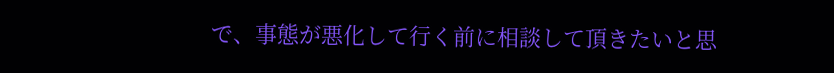で、事態が悪化して行く前に相談して頂きたいと思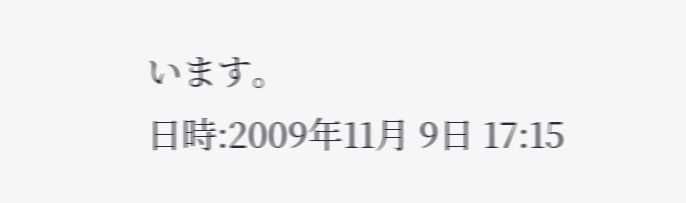います。
日時:2009年11月 9日 17:15